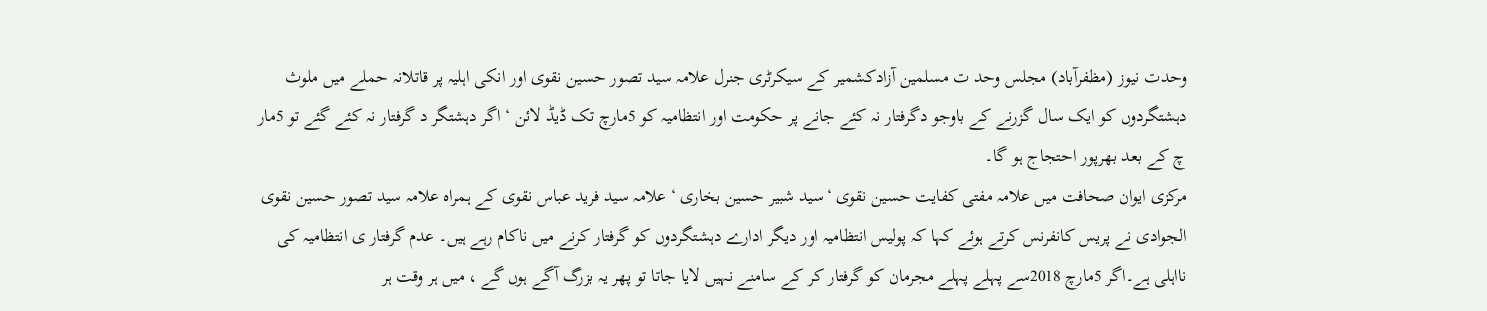وحدت نیوز (مظفرآباد) مجلس وحد ت مسلمین آزادکشمیر کے سیکرٹری جنرل علامہ سید تصور حسین نقوی اور انکی اہلیہ پر قاتلانہ حملے میں ملوث دہشتگردوں کو ایک سال گزرنے کے باوجو دگرفتار نہ کئے جانے پر حکومت اور انتظامیہ کو 5مارچ تک ڈیڈ لائن ‘ اگر دہشتگر د گرفتار نہ کئے گئے تو 5مار چ کے بعد بھرپور احتجاج ہو گا۔
مرکزی ایوان صحافت میں علامہ مفتی کفایت حسین نقوی ‘سید شبیر حسین بخاری ‘ علامہ سید فرید عباس نقوی کے ہمراہ علامہ سید تصور حسین نقوی الجوادی نے پریس کانفرنس کرتے ہوئے کہا کہ پولیس انتظامیہ اور دیگر ادارے دہشتگردوں کو گرفتار کرنے میں ناکام رہے ہیں۔ عدم گرفتار ی انتظامیہ کی نااہلی ہے۔اگر 5مارچ 2018سے پہلے پہلے مجرمان کو گرفتار کر کے سامنے نہیں لایا جاتا تو پھر یہ بزرگ آگے ہوں گے ، میں ہر وقت ہر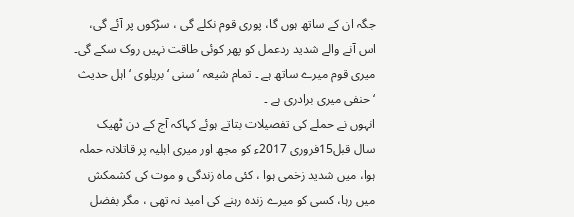جگہ ان کے ساتھ ہوں گا، پوری قوم نکلے گی ، سڑکوں پر آئے گی، اس آنے والے شدید ردعمل کو پھر کوئی طاقت نہیں روک سکے گی۔ میری قوم میرے ساتھ ہے ۔ تمام شیعہ ‘سنی ‘بریلوی ‘ اہل حدیث ‘ حنفی میری برادری ہے ۔
انہوں نے حملے کی تفصیلات بتاتے ہوئے کہاکہ آج کے دن ٹھیک سال قبل15فروری 2017ء کو مجھ اور میری اہلیہ پر قاتلانہ حملہ ہوا، میں شدید زخمی ہوا ، کئی ماہ زندگی و موت کی کشمکش میں رہا، کسی کو میرے زندہ رہنے کی امید نہ تھی ، مگر بفضل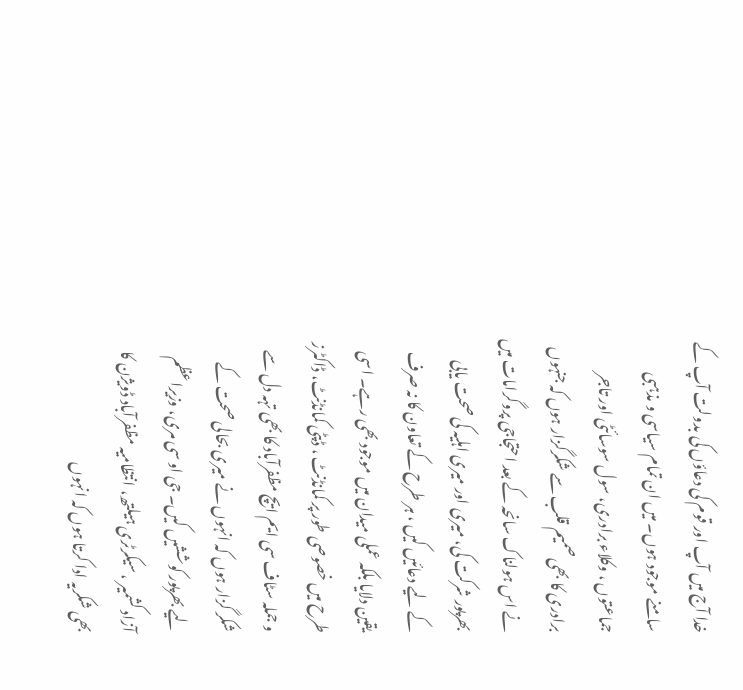خدا آج میں آپ اور قوم کی دعاؤں کی بدولت آپ کے سامنے موجود ہوں۔ میں ان تمام سیاسی و مذہبی جماعتوں ، وکلاء برادری، سول سوسائٹی اور تاجر برادری کا بھی صمیم قلب سے شکرگزار ہوں کہ جنہوں نے اس ہولناک سانحہ کے بعد احتجاجی پروگرامات میں بھرپور شرکت کی، میری اور میری اہلیہ کی صحت یابی کے لیے دعائیں کیں ، ہر طرح کے تعاون کا نہ صرف یقین دلایا بلکہ عملی میدان میں موجود بھی رہے۔ اسی طرح میں خصوصی طور پر کمانڈنٹ ، ڈپٹی کمانڈنٹ، ڈاکٹرز و جملہ سٹاف سی ایم ایچ مظفرآباد کا بھی تہہ دل سے شکر گزار ہوں کہ انہوں نے میری بحالی صحت کے لیے بھرپور کوششیں کیں۔ جی او سی مری، وزیراعظم آزاد کشمیر ، سیکرٹری ہیلتھ، انتظامیہ مظفرآباد ڈویژن کا بھی شکریہ ادا کرتا ہوں کہ انہوں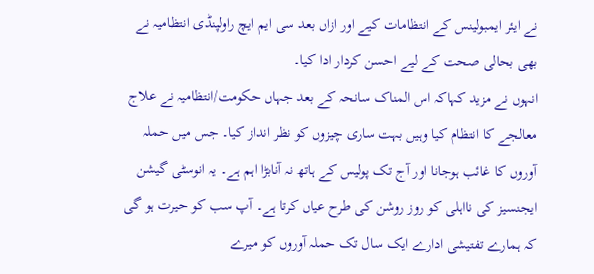نے ایئر ایمبولینس کے انتظامات کیے اور ازاں بعد سی ایم ایچ راولپنڈی انتظامیہ نے بھی بحالی صحت کے لیے احسن کردار ادا کیا۔
انہوں نے مزید کہاکہ اس المناک سانحہ کے بعد جہاں حکومت/انتظامیہ نے علاج معالجے کا انتظام کیا وہیں بہت ساری چیزوں کو نظر انداز کیا۔ جس میں حملہ آوروں کا غائب ہوجانا اور آج تک پولیس کے ہاتھ نہ آنابڑا اہم ہے۔ یہ انوسٹی گیشن ایجنسیز کی نااہلی کو روز روشن کی طرح عیاں کرتا ہے۔ آپ سب کو حیرت ہو گی کہ ہمارے تفتیشی ادارے ایک سال تک حملہ آوروں کو میرے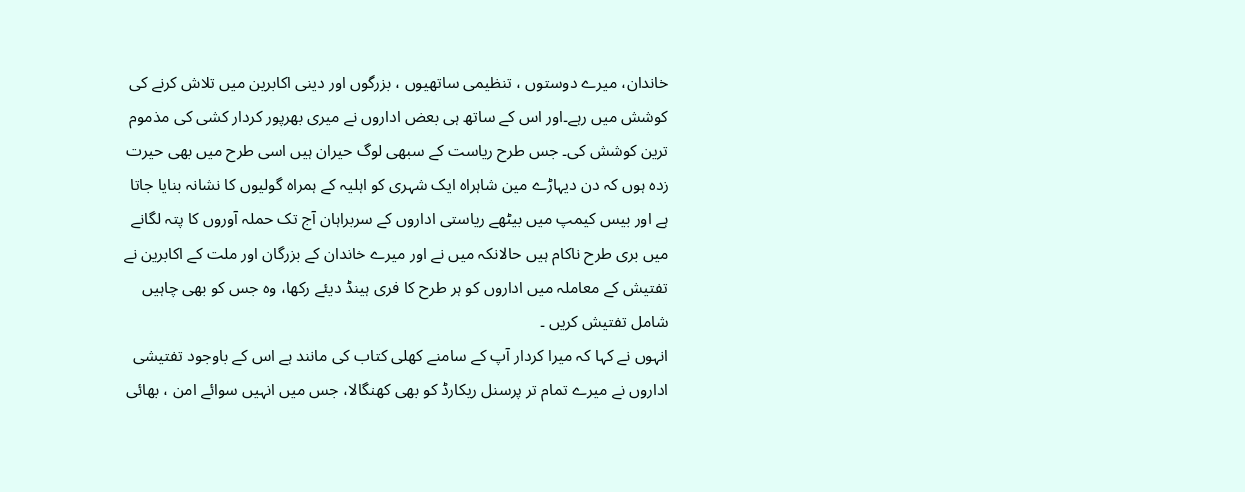خاندان، میرے دوستوں ، تنظیمی ساتھیوں ، بزرگوں اور دینی اکابرین میں تلاش کرنے کی کوشش میں رہے۔اور اس کے ساتھ ہی بعض اداروں نے میری بھرپور کردار کشی کی مذموم ترین کوشش کی۔ جس طرح ریاست کے سبھی لوگ حیران ہیں اسی طرح میں بھی حیرت زدہ ہوں کہ دن دیہاڑے مین شاہراہ ایک شہری کو اہلیہ کے ہمراہ گولیوں کا نشانہ بنایا جاتا ہے اور بیس کیمپ میں بیٹھے ریاستی اداروں کے سربراہان آج تک حملہ آوروں کا پتہ لگانے میں بری طرح ناکام ہیں حالانکہ میں نے اور میرے خاندان کے بزرگان اور ملت کے اکابرین نے تفتیش کے معاملہ میں اداروں کو ہر طرح کا فری ہینڈ دیئے رکھا، وہ جس کو بھی چاہیں شامل تفتیش کریں ۔
انہوں نے کہا کہ میرا کردار آپ کے سامنے کھلی کتاب کی مانند ہے اس کے باوجود تفتیشی اداروں نے میرے تمام تر پرسنل ریکارڈ کو بھی کھنگالا، جس میں انہیں سوائے امن ، بھائی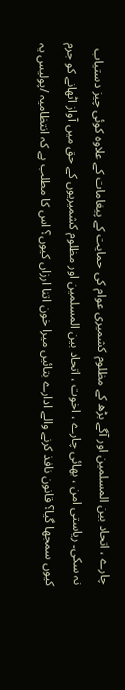چارے ، اتحاد بین المسلمین اور آگے بڑھ کے مظلوم کشمیری عوام کی حمایت کے پیغامات کے علاوہ کوئی چیز دستیاب نہ سکی۔ ریاستی امن ، بھائی چارے ، اخوت ، اتحاد بین المسلمین اور مظلوم کشمیریوں کے حق میں آواز اٹھانے کو جرم کیوں سمجھا گیا؟ قانون نافذ کرنے والے ادارے بتائیں میرا خون اتنا ارزاں کیوں؟ اس کا مطلب ہے کہ انتظامیہ /پولیس یہ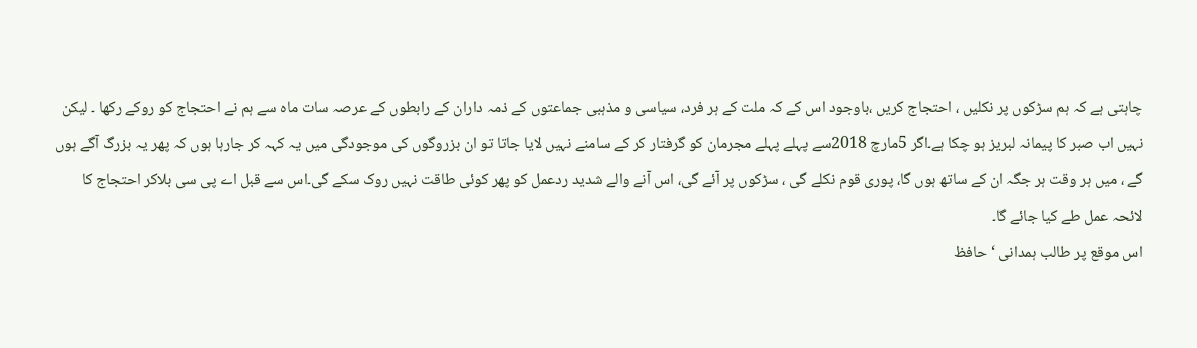چاہتی ہے کہ ہم سڑکوں پر نکلیں ، احتجاج کریں ،باوجود اس کے کہ ملت کے ہر فرد، سیاسی و مذہبی جماعتوں کے ذمہ داران کے رابطوں کے عرصہ سات ماہ سے ہم نے احتجاج کو روکے رکھا ۔ لیکن نہیں اب صبر کا پیمانہ لبریز ہو چکا ہے۔اگر 5مارچ 2018سے پہلے پہلے مجرمان کو گرفتار کر کے سامنے نہیں لایا جاتا تو ان بزروگوں کی موجودگی میں یہ کہہ کر جارہا ہوں کہ پھر یہ بزرگ آگے ہوں گے ، میں ہر وقت ہر جگہ ان کے ساتھ ہوں گا، پوری قوم نکلے گی ، سڑکوں پر آئے گی، اس آنے والے شدید ردعمل کو پھر کوئی طاقت نہیں روک سکے گی۔اس سے قبل اے پی سی بلاکر احتجاج کا لائحہ عمل طے کیا جائے گا۔
اس موقع پر طالب ہمدانی ‘ حافظ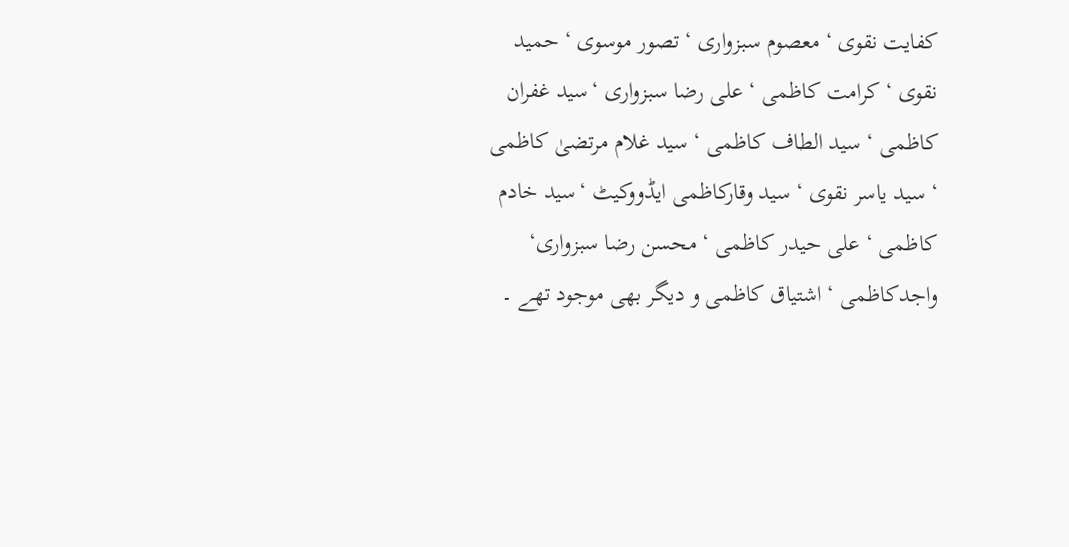کفایت نقوی ‘ معصوم سبزواری ‘ تصور موسوی ‘ حمید نقوی ‘ کرامت کاظمی ‘ علی رضا سبزواری ‘سید غفران کاظمی ‘ سید الطاف کاظمی ‘ سید غلام مرتضیٰ کاظمی ‘ سید یاسر نقوی ‘ سید وقارکاظمی ایڈووکیٹ ‘سید خادم کاظمی ‘ علی حیدر کاظمی ‘ محسن رضا سبزواری‘ واجدکاظمی ‘ اشتیاق کاظمی و دیگر بھی موجود تھے ۔